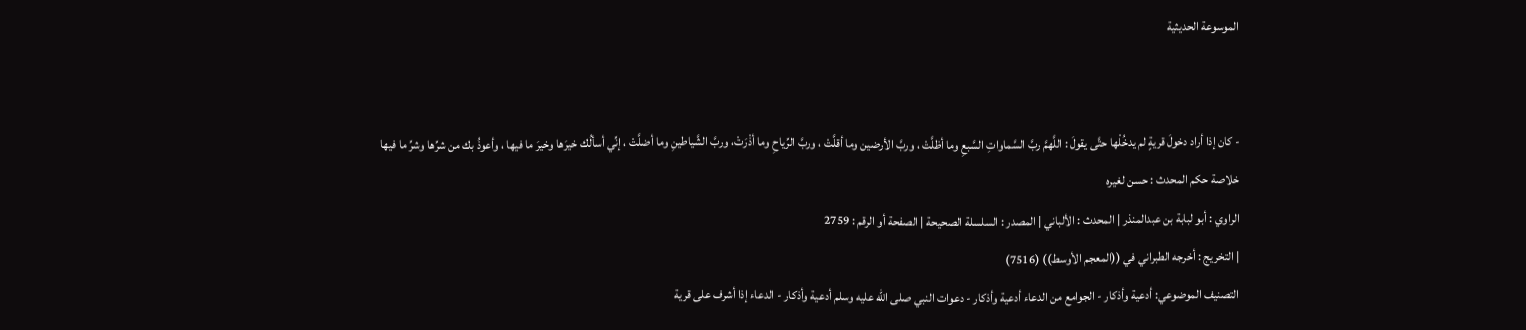الموسوعة الحديثية


- كان إذا أراد دخولَ قريةٍ لم يدخُلْها حتَّى يقولَ : اللَّهمَّ ربَّ السَّماواتِ السَّبعِ وما أظلَّتْ ، وربَّ الأرضين وما أقلَّتْ ، وربَّ الرِّياحِ وما أذْرَتْ، وربَّ الشَّياطينِ وما أضلَّتْ ، إنِّي أسألُك خيرَها وخيرَ ما فيها ، وأعوذُ بك من شرِّها وشرِّ ما فيها
خلاصة حكم المحدث : حسن لغيره
الراوي : أبو لبابة بن عبدالمنذر | المحدث : الألباني | المصدر : السلسلة الصحيحة | الصفحة أو الرقم : 2759
| التخريج : أخرجه الطبراني في ((المعجم الأوسط)) (7516)
التصنيف الموضوعي: أدعية وأذكار - الجوامع من الدعاء أدعية وأذكار - دعوات النبي صلى الله عليه وسلم أدعية وأذكار - الدعاء إذا أشرف على قرية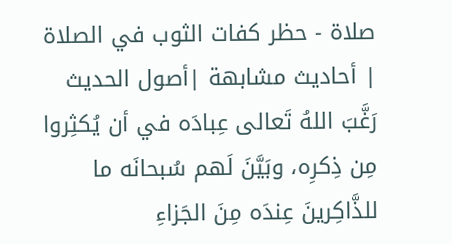صلاة - حظر كفات الثوب في الصلاة
| أحاديث مشابهة |أصول الحديث
رَغَّبَ اللهُ تَعالى عِبادَه في أن يُكثِروا مِن ذِكرِه، وبَيَّنَ لَهم سُبحانَه ما للذَّاكِرينَ عِندَه مِنَ الجَزاءِ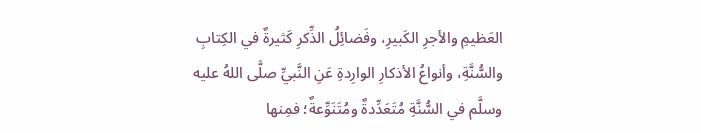العَظيمِ والأجرِ الكَبيرِ، وفَضائِلُ الذِّكرِ كَثيرةٌ في الكِتابِ والسُّنَّةِ، وأنواعُ الأذكارِ الوارِدةِ عَنِ النَّبيِّ صلَّى اللهُ عليه وسلَّم في السُّنَّةِ مُتَعَدِّدةٌ ومُتَنَوِّعةٌ؛ فمِنها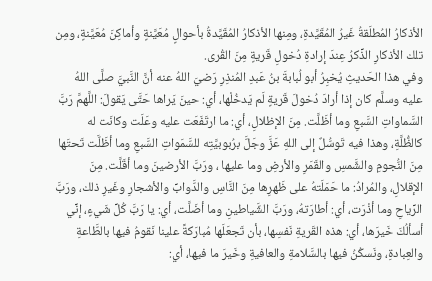الأذكارُ المُطلَقةُ غَيرُ المُقَيَّدةِ، ومِنها الأذكارُ المُقَيَّدةُ بأحوالٍ مُعَيَّنةٍ وأماكِنَ مُعَيَّنةٍ، ومِن تلك الأذكارِ الذِّكرُ عِندَ إرادةِ دُخولِ قَريةٍ مِنَ القُرى.
وفي هذا الحَديثِ يُخبِرُ أبو لُبابةَ بنُ عَبدِ المُنذِرِ رَضيَ اللهُ عنه أنَّ النَّبيَّ صلَّى اللهُ عليه وسلَّم كان إذا أرادَ دُخولَ قَريةٍ لَم يَدخُلْها، أي: حينَ يَراها حَتَّى يَقولَ: اللَّهمَّ رَبَّ السَّماواتِ السَّبعِ وما أظَلَّت. مِنَ الإظلالِ، أي: ما ارتَفَعَت عليه وعَلَت وكانَت له كالظُّلَّةِ، وهذا فيه تَوسُّلٌ إلى اللهِ عَزَّ وجَلَّ برُبوبيَّتِه للسَّمَواتِ السَّبعِ وما أظَلَّت تَحتَها مِنَ النُّجومِ والشَّمسِ والقَمَرِ والأرضِ وما عليها ، ورَبَّ الأرضينَ وما أقَلَّت. مِنَ الإقلالِ، والمُرادُ: ما حَمَلَتهُ على ظَهرِها مِنَ النَّاسِ والدَّوابِّ والأشجارِ وغَيرِ ذلك، ورَبَّ الرِّياحِ وما أذْرَت، أي: أطارَتهُ، ورَبَّ الشَّياطينِ وما أضَلَّت، أي: يا رَبَّ كُلِّ شَيءٍ، إنِّي أسألُكَ خَيرَها، أي: هذه القَريةِ نَفسِها، بأن تَجعَلَها مُبارَكةً علينا نَقومُ فيها بالطَّاعةِ والعِبادةِ، ونَسكُنُ فيها بالسَّلامةِ والعافيةِ وخَيرَ ما فيها، أي: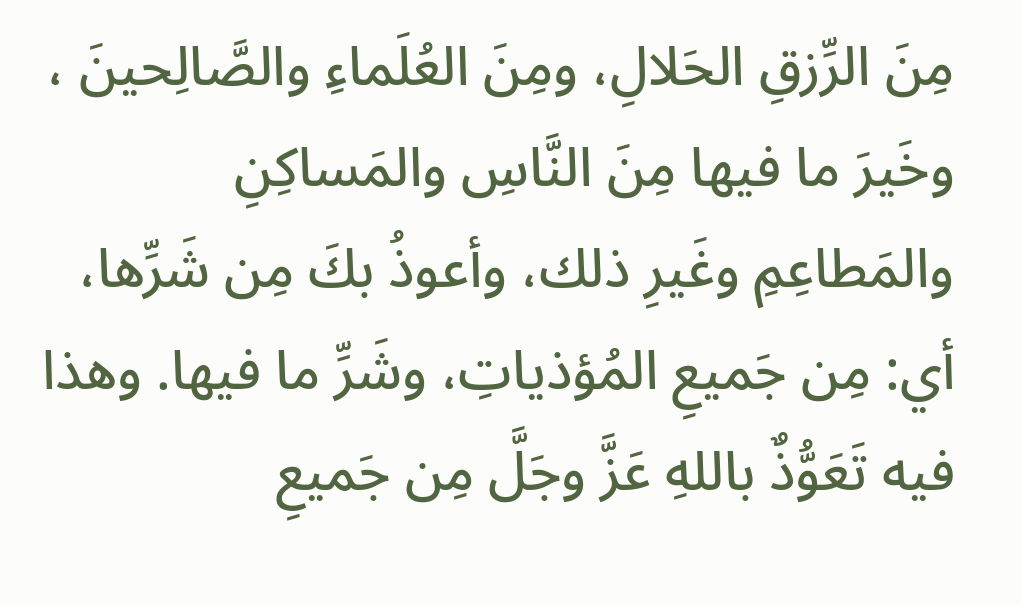مِنَ الرِّزقِ الحَلالِ، ومِنَ العُلَماءِ والصَّالِحينَ ، وخَيرَ ما فيها مِنَ النَّاسِ والمَساكِنِ والمَطاعِمِ وغَيرِ ذلك، وأعوذُ بكَ مِن شَرِّها، أي: مِن جَميعِ المُؤذياتِ، وشَرِّ ما فيها. وهذا فيه تَعَوُّذٌ باللهِ عَزَّ وجَلَّ مِن جَميعِ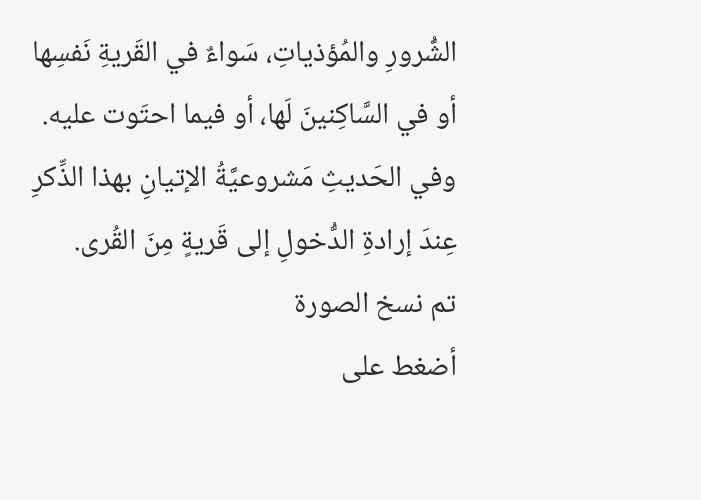الشُّرورِ والمُؤذياتِ، سَواءٌ في القَريةِ نَفسِها أو في السَّاكِنينَ لَها، أو فيما احتَوت عليه.
وفي الحَديثِ مَشروعيَّةُ الإتيانِ بهذا الذِّكرِ عِندَ إرادةِ الدُّخولِ إلى قَريةٍ مِنَ القُرى.
تم نسخ الصورة
أضغط على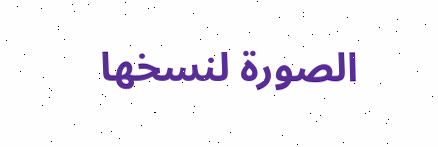الصورة لنسخها